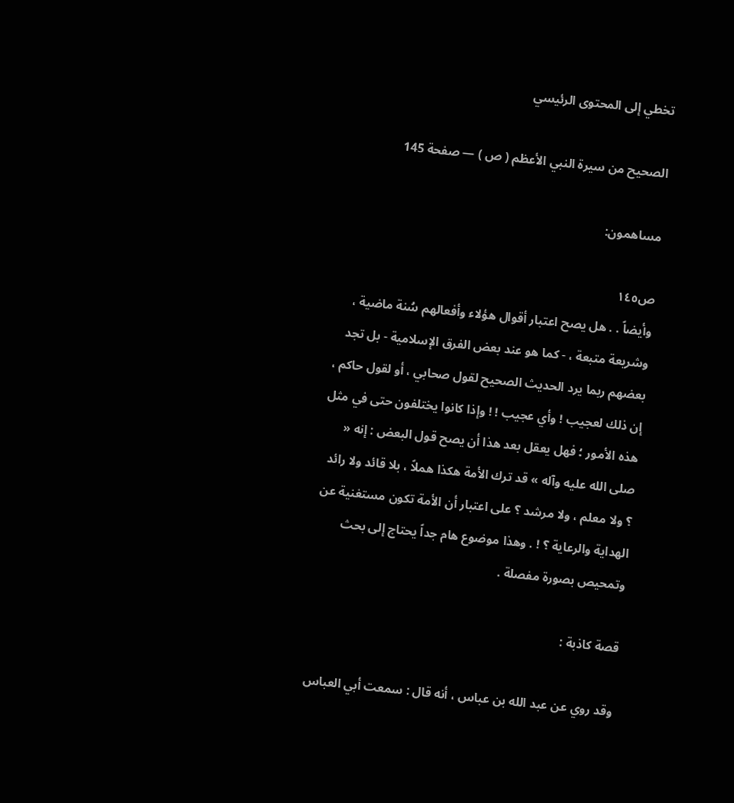تخطي إلى المحتوى الرئيسي

الصحيح من سيرة النبي الأعظم ( ص ) — صفحة 145

مساهمون:

ص١٤٥
وأيضاً . . هل يصح اعتبار أقوال هؤلاء وأفعالهم سُنة ماضية ، وشريعة متبعة ، - كما هو عند بعض الفرق الإسلامية - بل تجد بعضهم ربما يرد الحديث الصحيح لقول صحابي ، أو لقول حاكم ، إن ذلك لعجيب ! وأي عجيب ! ! وإذا كانوا يختلفون حتى في مثل هذه الأمور ؛ فهل يعقل بعد هذا أن يصح قول البعض : إنه « صلى الله عليه وآله » قد ترك الأمة هكذا هملاً ، بلا قائد ولا رائد ؟ ولا معلم ، ولا مرشد ؟ على اعتبار أن الأمة تكون مستغنية عن الهداية والرعاية ؟ ! . وهذا موضوع هام جداً يحتاج إلى بحث وتمحيص بصورة مفصلة .

قصة كاذبة :

وقد روي عن عبد الله بن عباس ، أنه قال : سمعت أبي العباس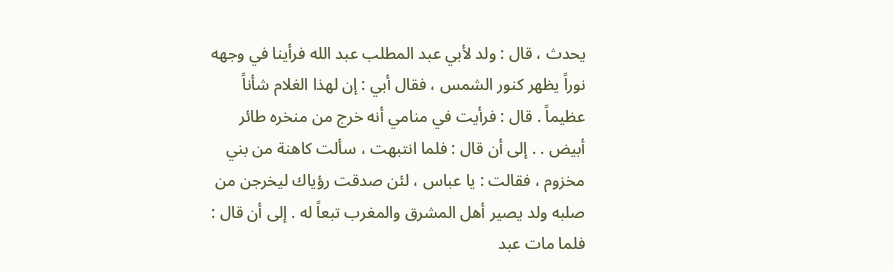يحدث ، قال : ولد لأبي عبد المطلب عبد الله فرأينا في وجهه نوراً يظهر كنور الشمس ، فقال أبي : إن لهذا الغلام شأناً عظيماً . قال : فرأيت في منامي أنه خرج من منخره طائر أبيض . . إلى أن قال : فلما انتبهت ، سألت كاهنة من بني مخزوم ، فقالت : يا عباس ، لئن صدقت رؤياك ليخرجن من صلبه ولد يصير أهل المشرق والمغرب تبعاً له . إلى أن قال : فلما مات عبد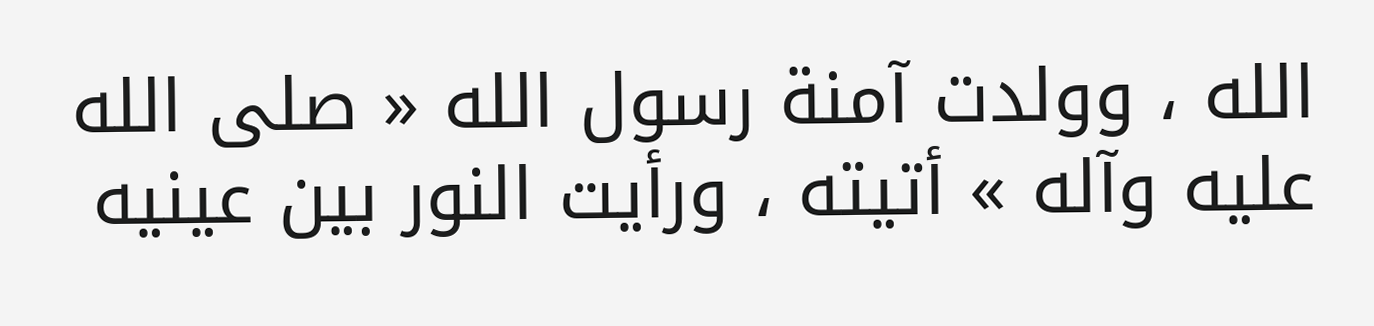الله ، وولدت آمنة رسول الله « صلى الله عليه وآله » أتيته ، ورأيت النور بين عينيه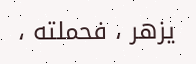يزهر ، فحملته ،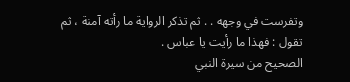وتفرست في وجهه . . ثم تذكر الرواية ما رأته آمنة ، ثم تقول : فهذا ما رأيت يا عباس .
الصحيح من سيرة النبي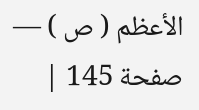الأعظم ( ص ) — صفحة 145 |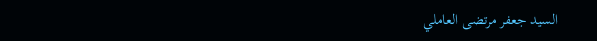السيد جعفر مرتضى العاملي